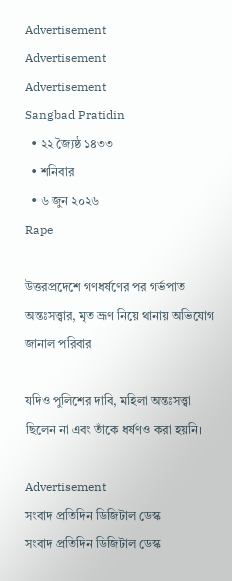Advertisement
Advertisement
Advertisement
Sangbad Pratidin
  • ২২ জ্যৈষ্ঠ ১৪৩৩
  • শনিবার
  • ৬ জুন ২০২৬
Rape

উত্তরপ্রদেশে গণধর্ষণের পর গর্ভপাত অন্তঃসত্ত্বার, মৃত ভ্রূণ নিয়ে থানায় অভিযোগ জানাল পরিবার

যদিও পুলিশের দাবি, মহিলা অন্তঃসত্ত্বা ছিলেন না এবং তাঁকে ধর্ষণও করা হয়নি।

Advertisement
সংবাদ প্রতিদিন ডিজিটাল ডেস্ক
সংবাদ প্রতিদিন ডিজিটাল ডেস্ক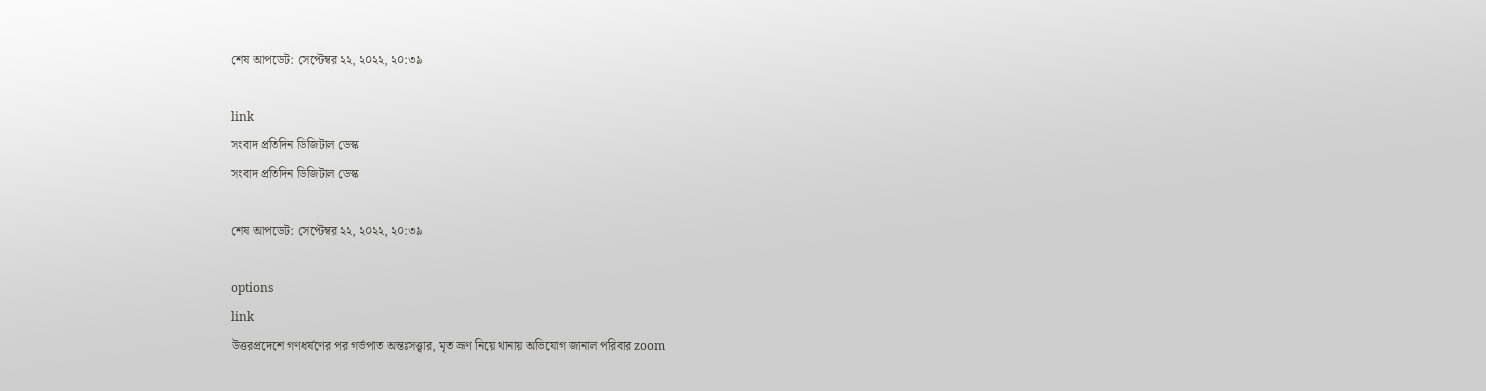শেষ আপডেট: সেপ্টেম্বর ২২, ২০২২, ২০:৩৯

link
সংবাদ প্রতিদিন ডিজিটাল ডেস্ক
সংবাদ প্রতিদিন ডিজিটাল ডেস্ক

শেষ আপডেট: সেপ্টেম্বর ২২, ২০২২, ২০:৩৯

options
link
উত্তরপ্রদেশে গণধর্ষণের পর গর্ভপাত অন্তঃসত্ত্বার, মৃত ভ্রূণ নিয়ে থানায় অভিযোগ জানাল পরিবার zoom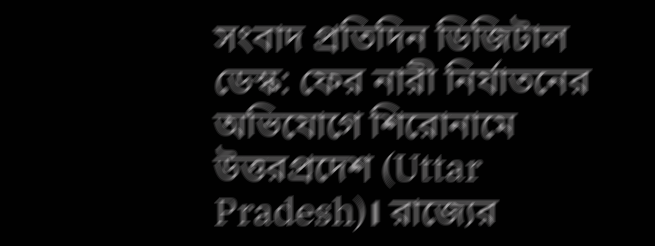সংবাদ প্রতিদিন ডিজিটাল ডেস্ক: ফের নারী নির্যাতনের অভিযোগে শিরোনামে উত্তরপ্রদেশ (Uttar Pradesh)। রাজ্যের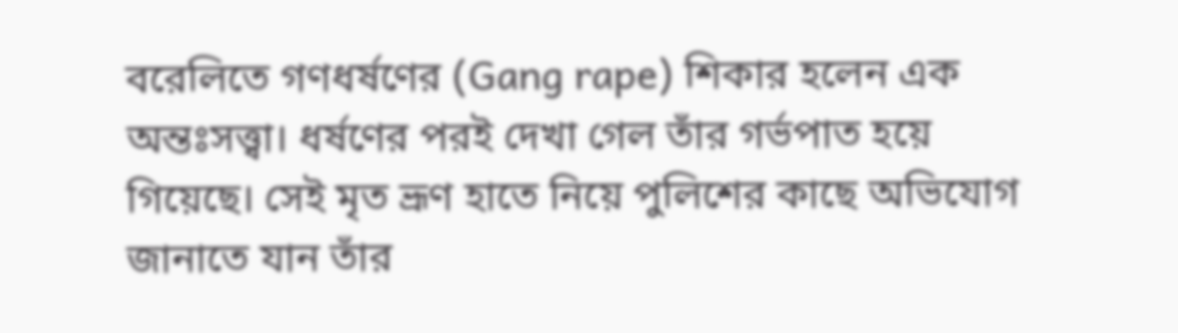বরেলিতে গণধর্ষণের (Gang rape) শিকার হলেন এক অন্তঃসত্ত্বা। ধর্ষণের পরই দেখা গেল তাঁর গর্ভপাত হয়ে গিয়েছে। সেই মৃত ভ্রূণ হাতে নিয়ে পুলিশের কাছে অভিযোগ জানাতে যান তাঁর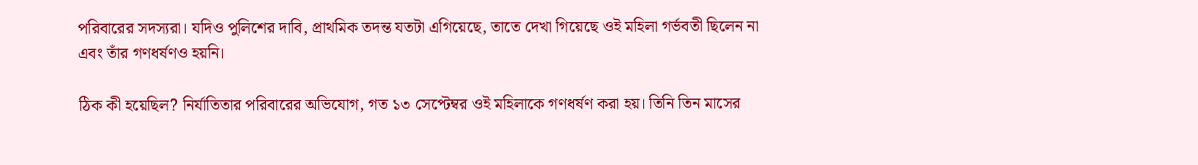পরিবারের সদস্যরা। যদিও পুলিশের দাবি, প্রাথমিক তদন্ত যতটা এগিয়েছে, তাতে দেখা গিয়েছে ওই মহিলা গর্ভবতী ছিলেন না এবং তাঁর গণধর্ষণও হয়নি।

ঠিক কী হয়েছিল? নির্যাতিতার পরিবারের অভিযোগ, গত ১৩ সেপ্টেম্বর ওই মহিলাকে গণধর্ষণ করা হয়। তিনি তিন মাসের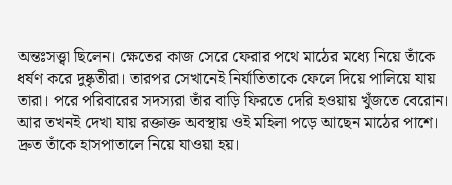অন্তঃসত্ত্বা ছিলেন। ক্ষেতের কাজ সেরে ফেরার পথে মাঠের মধ্যে নিয়ে তাঁকে ধর্ষণ করে দুষ্কৃতীরা। তারপর সেখানেই নির্যাতিতাকে ফেলে দিয়ে পালিয়ে যায় তারা। পরে পরিবারের সদস্যরা তাঁর বাড়ি ফিরতে দেরি হওয়ায় খুঁজতে বেরোন। আর তখনই দেখা যায় রক্তাক্ত অবস্থায় ওই মহিলা পড়ে আছেন মাঠের পাশে। দ্রুত তাঁকে হাসপাতালে নিয়ে যাওয়া হয়।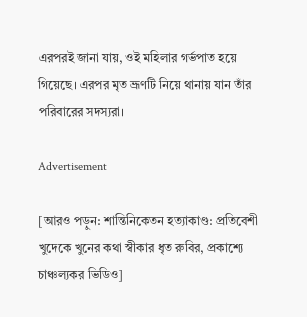এরপরই জানা যায়, ওই মহিলার গর্ভপাত হয়ে গিয়েছে। এরপর মৃত ভ্রূণটি নিয়ে থানায় যান তাঁর পরিবারের সদস্যরা।

Advertisement

[আরও পড়ুন: শান্তিনিকেতন হত্যাকাণ্ড: প্রতিবেশী খুদেকে খুনের কথা স্বীকার ধৃত রুবির, প্রকাশ্যে চাঞ্চল্যকর ভিডিও]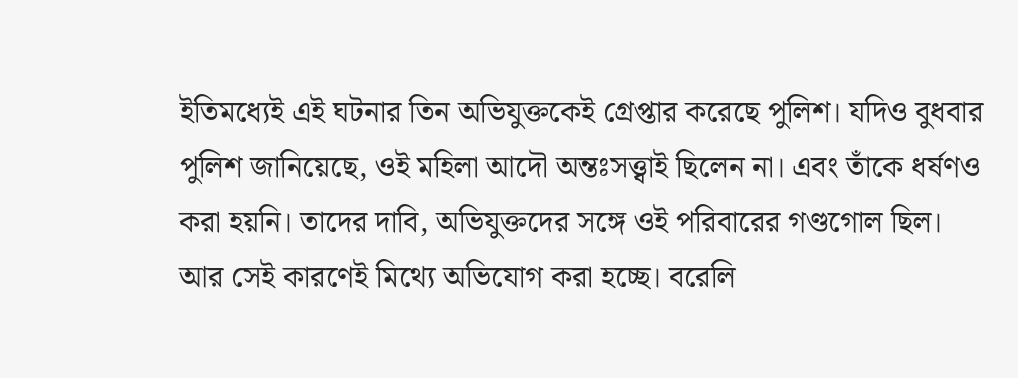ইতিমধ্যেই এই ঘটনার তিন অভিযুক্তকেই গ্রেপ্তার করেছে পুলিশ। যদিও বুধবার পুলিশ জানিয়েছে, ওই মহিলা আদৌ অন্তঃসত্ত্বাই ছিলেন না। এবং তাঁকে ধর্ষণও করা হয়নি। তাদের দাবি, অভিযুক্তদের সঙ্গে ওই পরিবারের গণ্ডগোল ছিল। আর সেই কারণেই মিথ্যে অভিযোগ করা হচ্ছে। বরেলি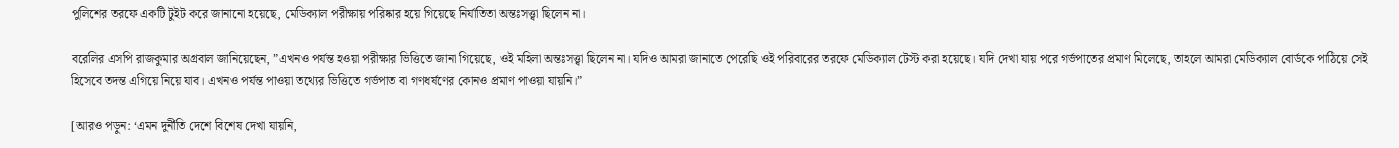পুলিশের তরফে একটি টুইট করে জানানো হয়েছে, মেডিক্যাল পরীক্ষায় পরিষ্কার হয়ে গিয়েছে নির্যাতিতা অন্তঃসত্ত্বা ছিলেন না।

বরেলির এসপি রাজকুমার অগ্রবাল জানিয়েছেন, ”এখনও পর্যন্ত হওয়া পরীক্ষার ভিত্তিতে জানা গিয়েছে, ওই মহিলা অন্তঃসত্ত্বা ছিলেন না। যদিও আমরা জানাতে পেরেছি ওই পরিবারের তরফে মেডিক্যাল টেস্ট করা হয়েছে। যদি দেখা যায় পরে গর্ভপাতের প্রমাণ মিলেছে, তাহলে আমরা মেডিক্যাল বোর্ডকে পাঠিয়ে সেই হিসেবে তদন্ত এগিয়ে নিয়ে যাব। এখনও পর্যন্ত পাওয়া তথ্যের ভিত্তিতে গর্ভপাত বা গণধর্ষণের কোনও প্রমাণ পাওয়া যায়নি।”

[আরও পড়ুন: ‘এমন দুর্নীতি দেশে বিশেষ দেখা যায়নি,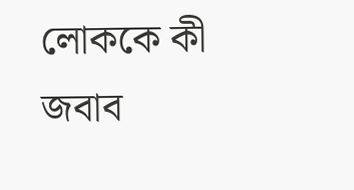লোককে কী জবাব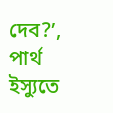দেব?’, পার্থ ইস্যুতে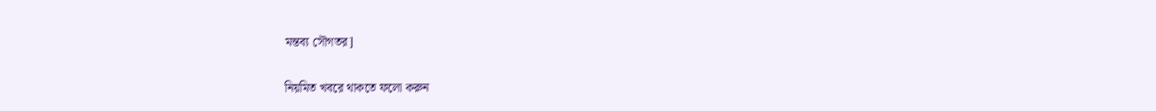মন্তব্য সৌগতর]

নিয়মিত খবরে থাকতে ফলো করুন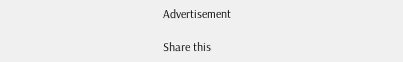Advertisement

Share this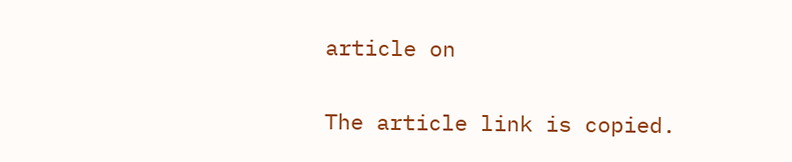article on

The article link is copied.